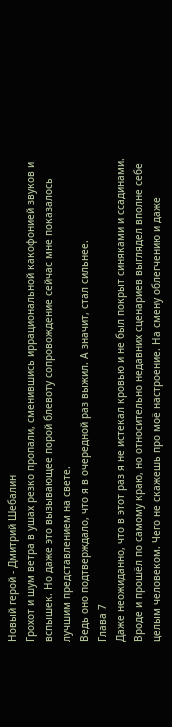Новый герой - Дмитрий Шебалин
Грохот и шум ветра в ушах резко пропали, сменившись иррациональной какофонией звуков и вспышек. Но даже это вызывающее порой блевоту сопровождение сейчас мне показалось лучшим представлением на свете.
Ведь оно подтверждало, что я в очередной раз выжил. А значит, стал сильнее.
Глава 7
Даже неожиданно, что в этот раз я не истекал кровью и не был покрыт синяками и ссадинами. Вроде и прошёл по самому краю, но относительно недавних сценариев выглядел вполне себе целым человеком. Чего не скажешь про моё настроение. На смену облегчению и даже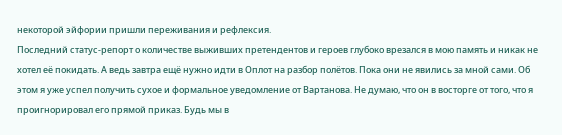некоторой эйфории пришли переживания и рефлексия.
Последний статус-репорт о количестве выживших претендентов и героев глубоко врезался в мою память и никак не хотел её покидать. А ведь завтра ещё нужно идти в Оплот на разбор полётов. Пока они не явились за мной сами. Об этом я уже успел получить сухое и формальное уведомление от Вартанова. Не думаю, что он в восторге от того, что я проигнорировал его прямой приказ. Будь мы в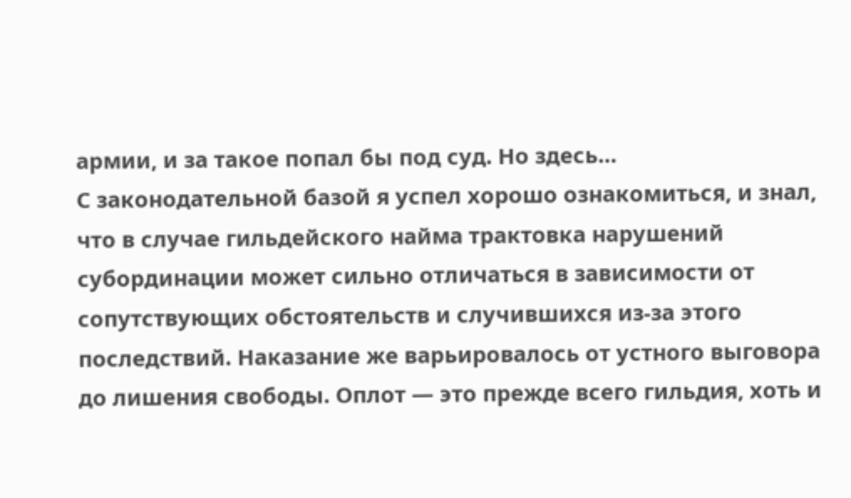армии, и за такое попал бы под суд. Но здесь…
С законодательной базой я успел хорошо ознакомиться, и знал, что в случае гильдейского найма трактовка нарушений субординации может сильно отличаться в зависимости от сопутствующих обстоятельств и случившихся из-за этого последствий. Наказание же варьировалось от устного выговора до лишения свободы. Оплот — это прежде всего гильдия, хоть и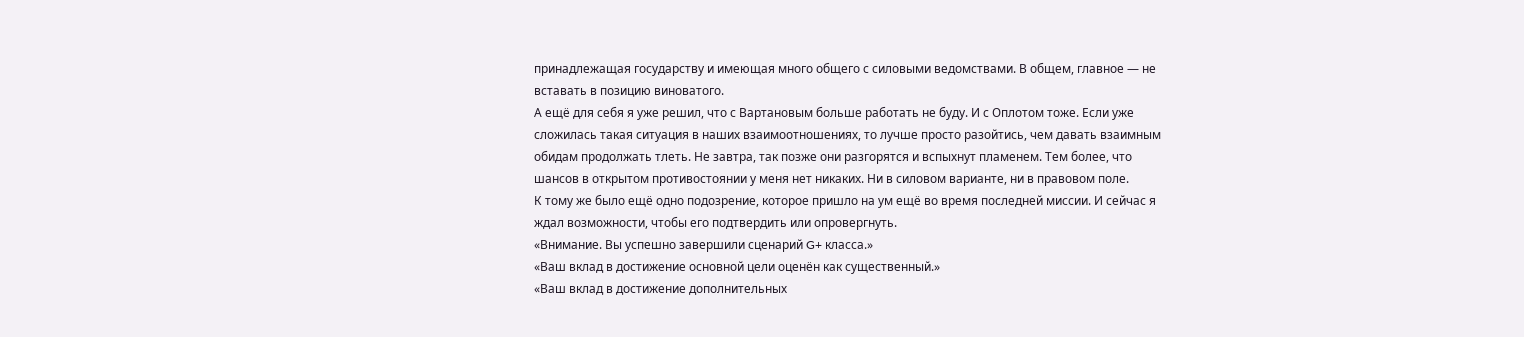принадлежащая государству и имеющая много общего с силовыми ведомствами. В общем, главное — не вставать в позицию виноватого.
А ещё для себя я уже решил, что с Вартановым больше работать не буду. И с Оплотом тоже. Если уже сложилась такая ситуация в наших взаимоотношениях, то лучше просто разойтись, чем давать взаимным обидам продолжать тлеть. Не завтра, так позже они разгорятся и вспыхнут пламенем. Тем более, что шансов в открытом противостоянии у меня нет никаких. Ни в силовом варианте, ни в правовом поле.
К тому же было ещё одно подозрение, которое пришло на ум ещё во время последней миссии. И сейчас я ждал возможности, чтобы его подтвердить или опровергнуть.
«Внимание. Вы успешно завершили сценарий G+ класса.»
«Ваш вклад в достижение основной цели оценён как существенный.»
«Ваш вклад в достижение дополнительных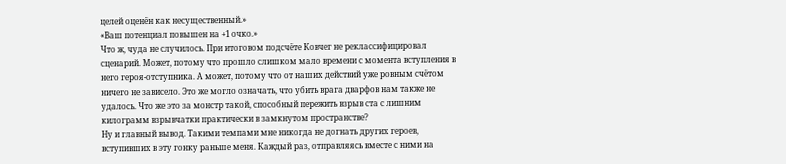целей оценён как несущественный.»
«Ваш потенциал повышен на +1 очко.»
Что ж, чуда не случилось. При итоговом подсчёте Ковчег не реклассифицировал сценарий. Может, потому что прошло слишком мало времени с момента вступления в него героя-отступника. А может, потому что от наших действий уже ровным счётом ничего не зависело. Это же могло означать, что убить врага дварфов нам также не удалось. Что же это за монстр такой, способный пережить взрыв ста с лишним килограмм взрывчатки практически в замкнутом пространстве?
Ну и главный вывод. Такими темпами мне никогда не догнать других героев, вступивших в эту гонку раньше меня. Каждый раз, отправляясь вместе с ними на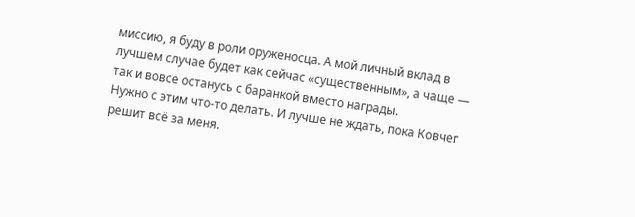миссию, я буду в роли оруженосца. А мой личный вклад в лучшем случае будет как сейчас «существенным», а чаще — так и вовсе останусь с баранкой вместо награды.
Нужно с этим что-то делать. И лучше не ждать, пока Ковчег решит всё за меня.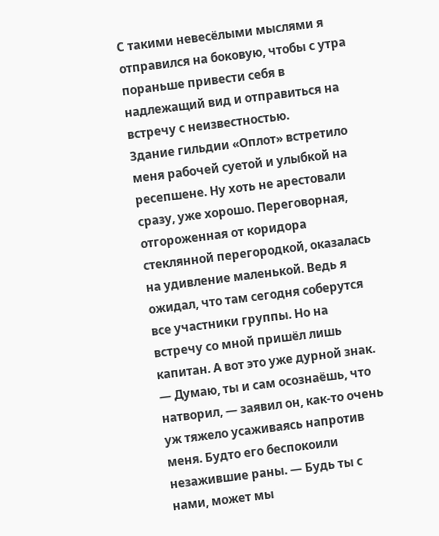С такими невесёлыми мыслями я отправился на боковую, чтобы с утра пораньше привести себя в надлежащий вид и отправиться на встречу с неизвестностью.
Здание гильдии «Оплот» встретило меня рабочей суетой и улыбкой на ресепшене. Ну хоть не арестовали сразу, уже хорошо. Переговорная, отгороженная от коридора стеклянной перегородкой, оказалась на удивление маленькой. Ведь я ожидал, что там сегодня соберутся все участники группы. Но на встречу со мной пришёл лишь капитан. А вот это уже дурной знак.
— Думаю, ты и сам осознаёшь, что натворил, — заявил он, как-то очень уж тяжело усаживаясь напротив меня. Будто его беспокоили незажившие раны. — Будь ты с нами, может мы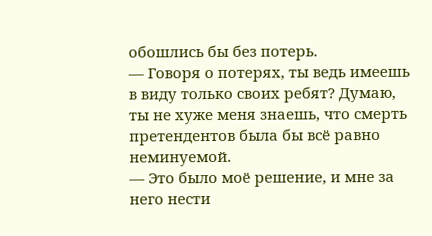обошлись бы без потерь.
— Говоря о потерях, ты ведь имеешь в виду только своих ребят? Думаю, ты не хуже меня знаешь, что смерть претендентов была бы всё равно неминуемой.
— Это было моё решение, и мне за него нести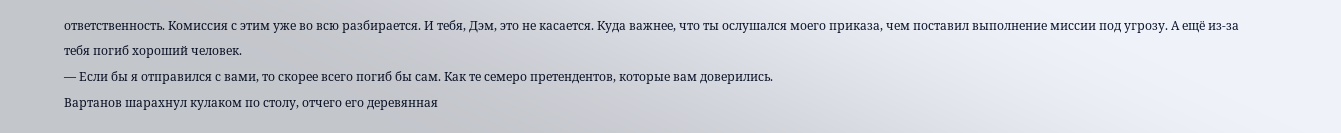ответственность. Комиссия с этим уже во всю разбирается. И тебя, Дэм, это не касается. Куда важнее, что ты ослушался моего приказа, чем поставил выполнение миссии под угрозу. А ещё из-за тебя погиб хороший человек.
— Если бы я отправился с вами, то скорее всего погиб бы сам. Как те семеро претендентов, которые вам доверились.
Вартанов шарахнул кулаком по столу, отчего его деревянная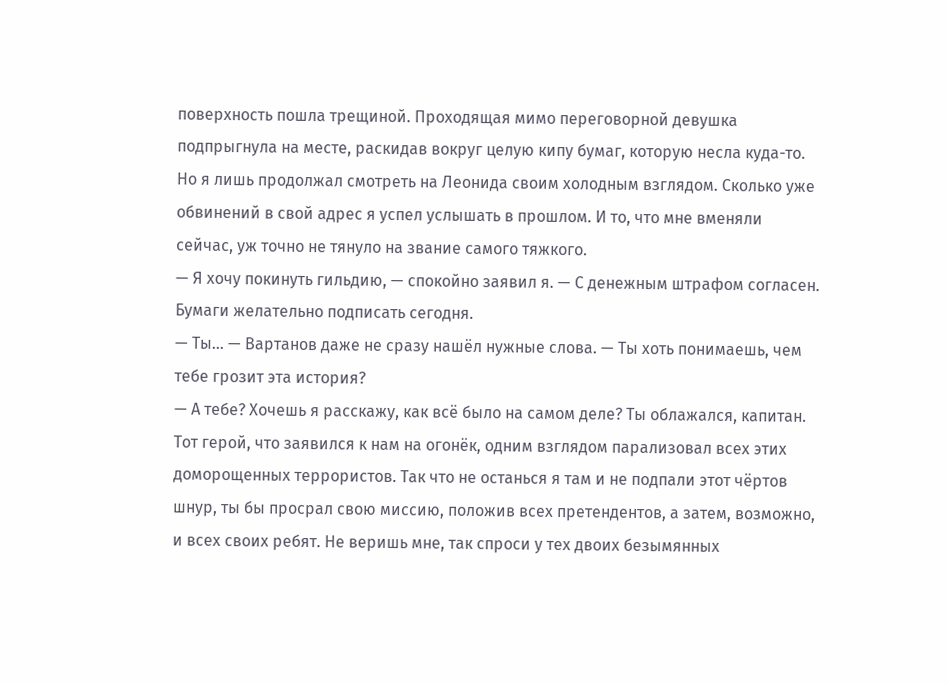поверхность пошла трещиной. Проходящая мимо переговорной девушка подпрыгнула на месте, раскидав вокруг целую кипу бумаг, которую несла куда-то. Но я лишь продолжал смотреть на Леонида своим холодным взглядом. Сколько уже обвинений в свой адрес я успел услышать в прошлом. И то, что мне вменяли сейчас, уж точно не тянуло на звание самого тяжкого.
— Я хочу покинуть гильдию, — спокойно заявил я. — С денежным штрафом согласен. Бумаги желательно подписать сегодня.
— Ты… — Вартанов даже не сразу нашёл нужные слова. — Ты хоть понимаешь, чем тебе грозит эта история?
— А тебе? Хочешь я расскажу, как всё было на самом деле? Ты облажался, капитан. Тот герой, что заявился к нам на огонёк, одним взглядом парализовал всех этих доморощенных террористов. Так что не останься я там и не подпали этот чёртов шнур, ты бы просрал свою миссию, положив всех претендентов, а затем, возможно, и всех своих ребят. Не веришь мне, так спроси у тех двоих безымянных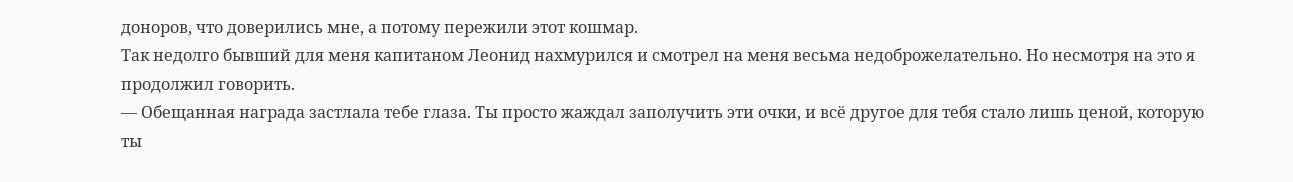доноров, что доверились мне, а потому пережили этот кошмар.
Так недолго бывший для меня капитаном Леонид нахмурился и смотрел на меня весьма недоброжелательно. Но несмотря на это я продолжил говорить.
— Обещанная награда застлала тебе глаза. Ты просто жаждал заполучить эти очки, и всё другое для тебя стало лишь ценой, которую ты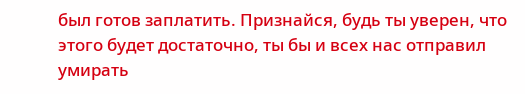был готов заплатить. Признайся, будь ты уверен, что этого будет достаточно, ты бы и всех нас отправил умирать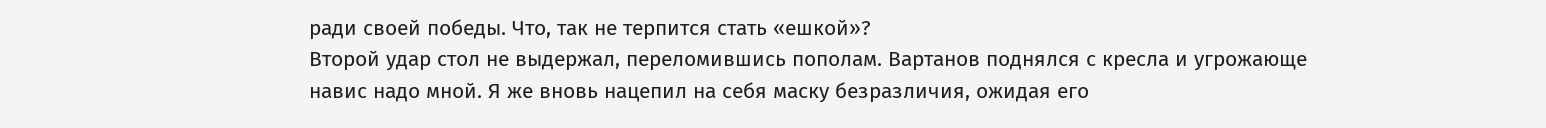ради своей победы. Что, так не терпится стать «ешкой»?
Второй удар стол не выдержал, переломившись пополам. Вартанов поднялся с кресла и угрожающе навис надо мной. Я же вновь нацепил на себя маску безразличия, ожидая его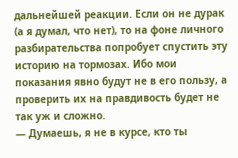дальнейшей реакции. Если он не дурак (а я думал, что нет), то на фоне личного разбирательства попробует спустить эту историю на тормозах. Ибо мои показания явно будут не в его пользу, а проверить их на правдивость будет не так уж и сложно.
— Думаешь, я не в курсе, кто ты